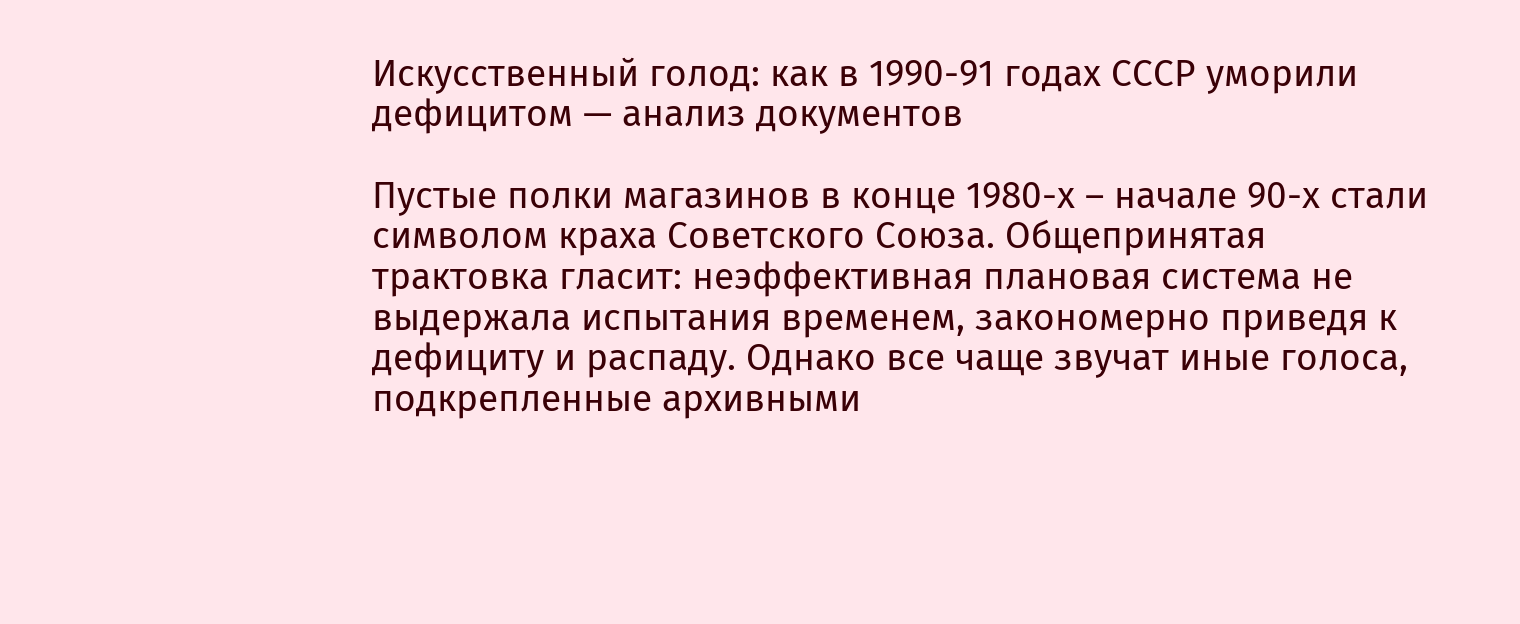Искусственный голод: как в 1990-91 годах СССР уморили дефицитом — анализ документов

Пустые полки магазинов в конце 1980-х – начале 90-х стали символом краха Советского Союза. Общепринятая трактовка гласит: неэффективная плановая система не выдержала испытания временем, закономерно приведя к дефициту и распаду. Однако все чаще звучат иные голоса, подкрепленные архивными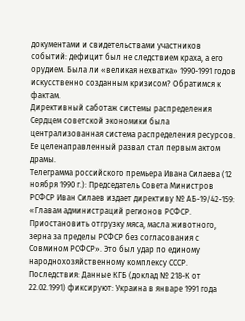документами и свидетельствами участников событий: дефицит был не следствием краха, а его орудием. Была ли «великая нехватка» 1990-1991 годов искусственно созданным кризисом? Обратимся к фактам.
Директивный саботаж системы распределения
Сердцем советской экономики была централизованная система распределения ресурсов. Ее целенаправленный развал стал первым актом драмы.
Телеграмма российского премьера Ивана Силаева (12 ноября 1990 г.): Председатель Совета Министров РСФСР Иван Силаев издает директиву № АБ-19/42-159: «Главам администраций регионов РСФСР. Приостановить отгрузку мяса, масла животного, зерна за пределы РСФСР без согласования с Совмином РСФСР». Это был удар по единому народнохозяйственному комплексу СССР.
Последствия: Данные КГБ (доклад № 218-К от 22.02.1991) фиксируют: Украина в январе 1991 года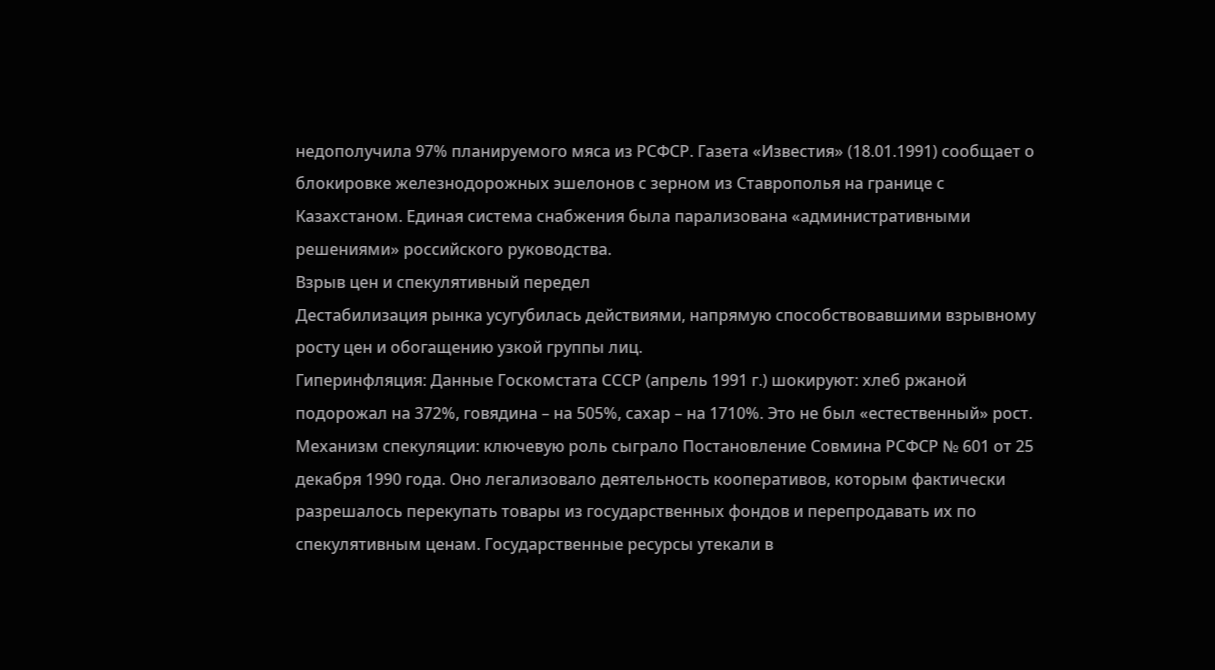недополучила 97% планируемого мяса из РСФСР. Газета «Известия» (18.01.1991) сообщает о блокировке железнодорожных эшелонов с зерном из Ставрополья на границе с Казахстаном. Единая система снабжения была парализована «административными решениями» российского руководства.
Взрыв цен и спекулятивный передел
Дестабилизация рынка усугубилась действиями, напрямую способствовавшими взрывному росту цен и обогащению узкой группы лиц.
Гиперинфляция: Данные Госкомстата СССР (апрель 1991 г.) шокируют: хлеб ржаной подорожал на 372%, говядина – на 505%, сахар – на 1710%. Это не был «естественный» рост.
Механизм спекуляции: ключевую роль сыграло Постановление Совмина РСФСР № 601 от 25 декабря 1990 года. Оно легализовало деятельность кооперативов, которым фактически разрешалось перекупать товары из государственных фондов и перепродавать их по спекулятивным ценам. Государственные ресурсы утекали в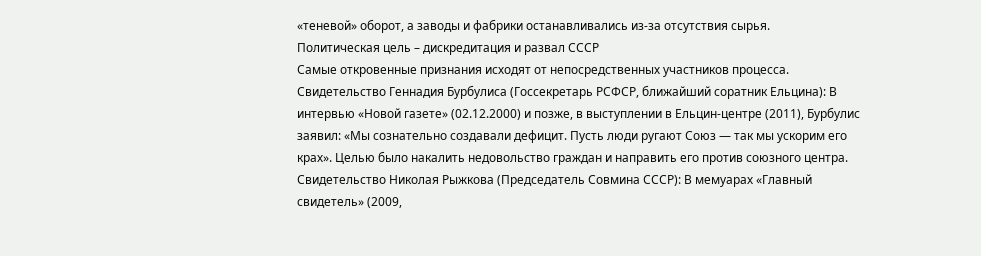«теневой» оборот, а заводы и фабрики останавливались из-за отсутствия сырья.
Политическая цель – дискредитация и развал СССР
Самые откровенные признания исходят от непосредственных участников процесса.
Свидетельство Геннадия Бурбулиса (Госсекретарь РСФСР, ближайший соратник Ельцина): В интервью «Новой газете» (02.12.2000) и позже, в выступлении в Ельцин-центре (2011), Бурбулис заявил: «Мы сознательно создавали дефицит. Пусть люди ругают Союз — так мы ускорим его крах». Целью было накалить недовольство граждан и направить его против союзного центра.
Свидетельство Николая Рыжкова (Председатель Совмина СССР): В мемуарах «Главный свидетель» (2009,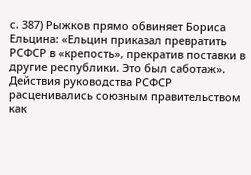с. 387) Рыжков прямо обвиняет Бориса Ельцина: «Ельцин приказал превратить РСФСР в «крепость», прекратив поставки в другие республики. Это был саботаж». Действия руководства РСФСР расценивались союзным правительством как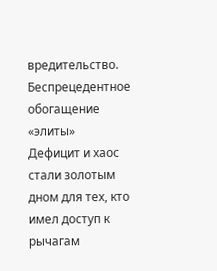вредительство.
Беспрецедентное обогащение «элиты»
Дефицит и хаос стали золотым дном для тех, кто имел доступ к рычагам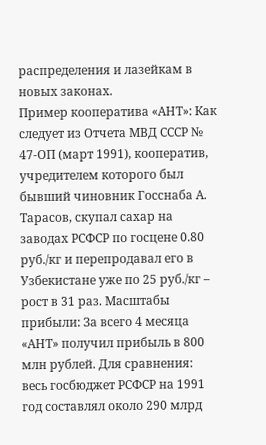распределения и лазейкам в новых законах.
Пример кооператива «АНТ»: Как следует из Отчета МВД СССР № 47-ОП (март 1991), кооператив, учредителем которого был бывший чиновник Госснаба А. Тарасов, скупал сахар на заводах РСФСР по госцене 0.80 руб./кг и перепродавал его в Узбекистане уже по 25 руб./кг – рост в 31 раз. Масштабы прибыли: За всего 4 месяца «АНТ» получил прибыль в 800 млн рублей. Для сравнения: весь госбюджет РСФСР на 1991 год составлял около 290 млрд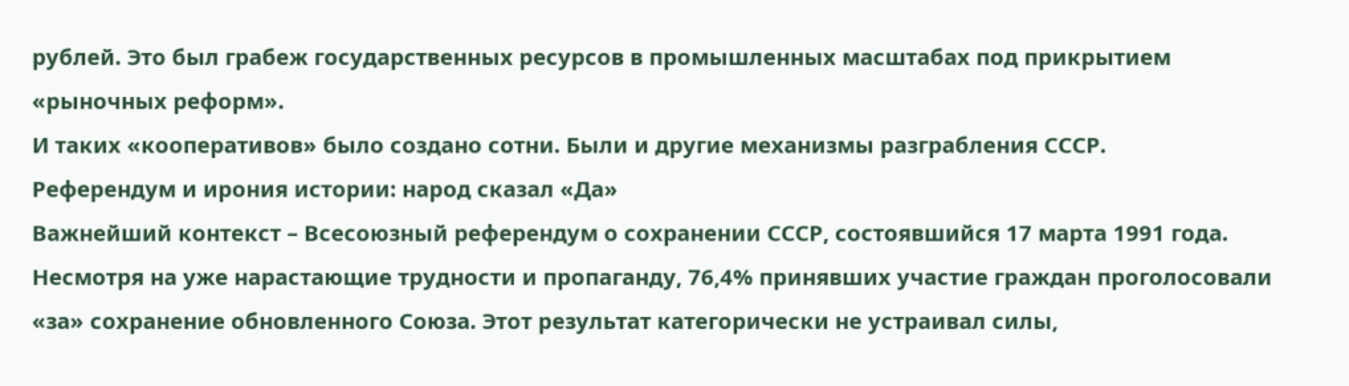рублей. Это был грабеж государственных ресурсов в промышленных масштабах под прикрытием «рыночных реформ».
И таких «кооперативов» было создано сотни. Были и другие механизмы разграбления СССР.
Референдум и ирония истории: народ сказал «Да»
Важнейший контекст – Всесоюзный референдум о сохранении СССР, состоявшийся 17 марта 1991 года. Несмотря на уже нарастающие трудности и пропаганду, 76,4% принявших участие граждан проголосовали «за» сохранение обновленного Союза. Этот результат категорически не устраивал силы,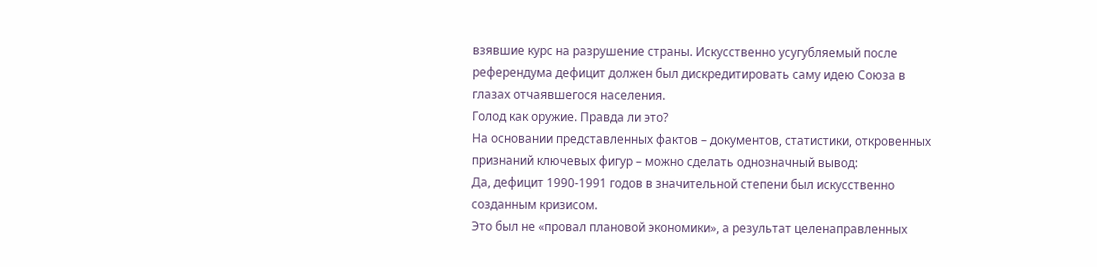взявшие курс на разрушение страны. Искусственно усугубляемый после референдума дефицит должен был дискредитировать саму идею Союза в глазах отчаявшегося населения.
Голод как оружие. Правда ли это?
На основании представленных фактов – документов, статистики, откровенных признаний ключевых фигур – можно сделать однозначный вывод:
Да, дефицит 1990-1991 годов в значительной степени был искусственно созданным кризисом.
Это был не «провал плановой экономики», а результат целенаправленных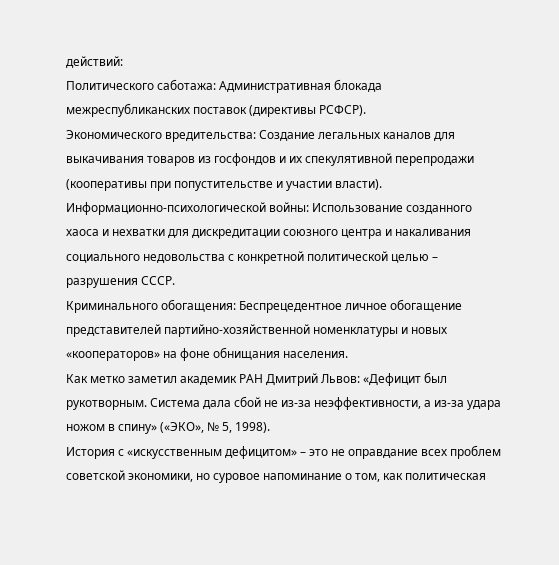действий:
Политического саботажа: Административная блокада межреспубликанских поставок (директивы РСФСР).
Экономического вредительства: Создание легальных каналов для выкачивания товаров из госфондов и их спекулятивной перепродажи (кооперативы при попустительстве и участии власти).
Информационно-психологической войны: Использование созданного хаоса и нехватки для дискредитации союзного центра и накаливания социального недовольства с конкретной политической целью – разрушения СССР.
Криминального обогащения: Беспрецедентное личное обогащение представителей партийно-хозяйственной номенклатуры и новых «кооператоров» на фоне обнищания населения.
Как метко заметил академик РАН Дмитрий Львов: «Дефицит был рукотворным. Система дала сбой не из-за неэффективности, а из-за удара ножом в спину» («ЭКО», № 5, 1998).
История с «искусственным дефицитом» – это не оправдание всех проблем советской экономики, но суровое напоминание о том, как политическая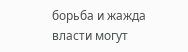борьба и жажда власти могут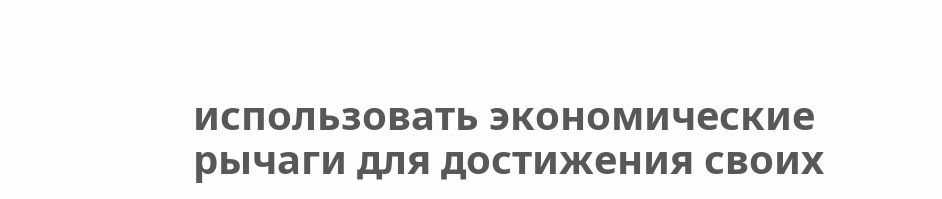использовать экономические рычаги для достижения своих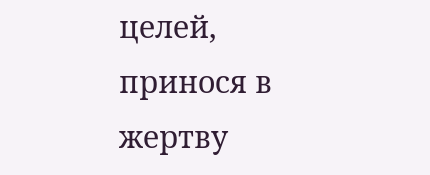целей, принося в жертву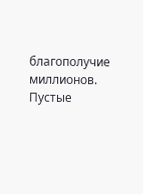благополучие миллионов. Пустые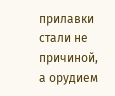прилавки стали не причиной, а орудием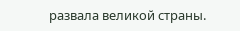развала великой страны.